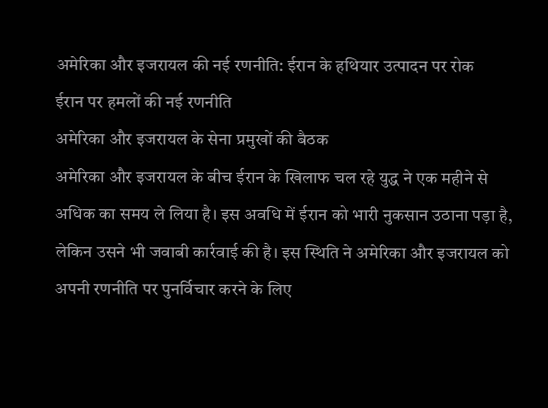अमेरिका और इजरायल की नई रणनीति: ईरान के हथियार उत्पादन पर रोक
ईरान पर हमलों की नई रणनीति
अमेरिका और इजरायल के सेना प्रमुखों की बैठक
अमेरिका और इजरायल के बीच ईरान के खिलाफ चल रहे युद्ध ने एक महीने से अधिक का समय ले लिया है। इस अवधि में ईरान को भारी नुकसान उठाना पड़ा है, लेकिन उसने भी जवाबी कार्रवाई की है। इस स्थिति ने अमेरिका और इजरायल को अपनी रणनीति पर पुनर्विचार करने के लिए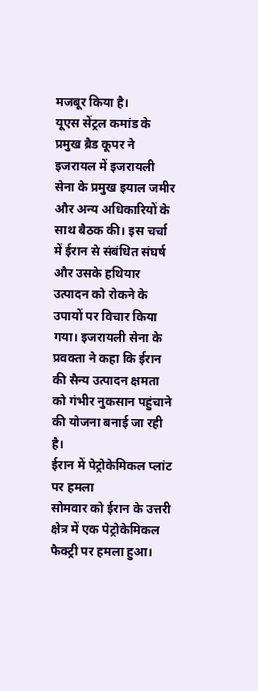मजबूर किया है।
यूएस सेंट्रल कमांड के प्रमुख ब्रैड कूपर ने इजरायल में इजरायली सेना के प्रमुख इयाल जमीर और अन्य अधिकारियों के साथ बैठक की। इस चर्चा में ईरान से संबंधित संघर्ष और उसके हथियार उत्पादन को रोकने के उपायों पर विचार किया गया। इजरायली सेना के प्रवक्ता ने कहा कि ईरान की सैन्य उत्पादन क्षमता को गंभीर नुकसान पहुंचाने की योजना बनाई जा रही है।
ईरान में पेट्रोकेमिकल प्लांट पर हमला
सोमवार को ईरान के उत्तरी क्षेत्र में एक पेट्रोकेमिकल फैक्ट्री पर हमला हुआ।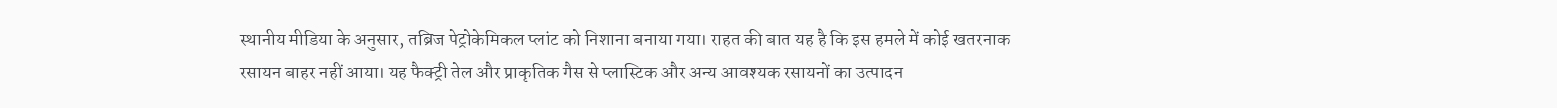स्थानीय मीडिया के अनुसार, तब्रिज पेट्रोकेमिकल प्लांट को निशाना बनाया गया। राहत की बात यह है कि इस हमले में कोई खतरनाक रसायन बाहर नहीं आया। यह फैक्ट्री तेल और प्राकृतिक गैस से प्लास्टिक और अन्य आवश्यक रसायनों का उत्पादन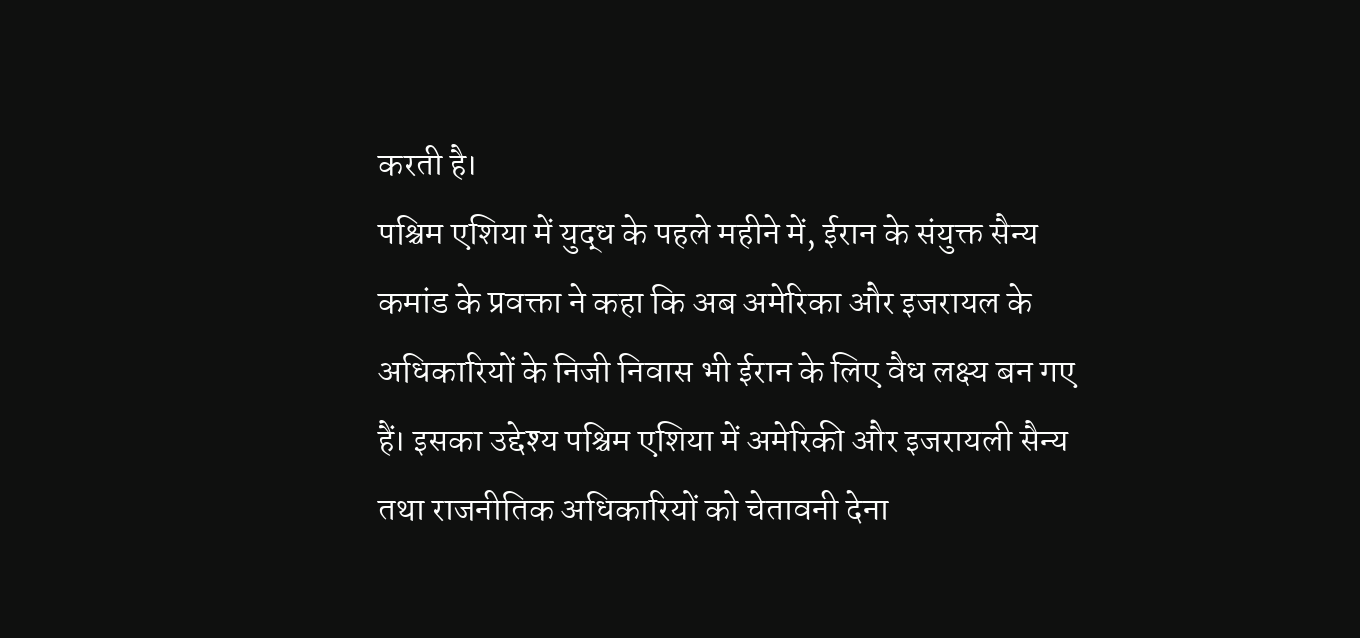करती है।
पश्चिम एशिया में युद्ध के पहले महीने में, ईरान के संयुक्त सैन्य कमांड के प्रवक्ता ने कहा कि अब अमेरिका और इजरायल के अधिकारियों के निजी निवास भी ईरान के लिए वैध लक्ष्य बन गए हैं। इसका उद्देश्य पश्चिम एशिया में अमेरिकी और इजरायली सैन्य तथा राजनीतिक अधिकारियों को चेतावनी देना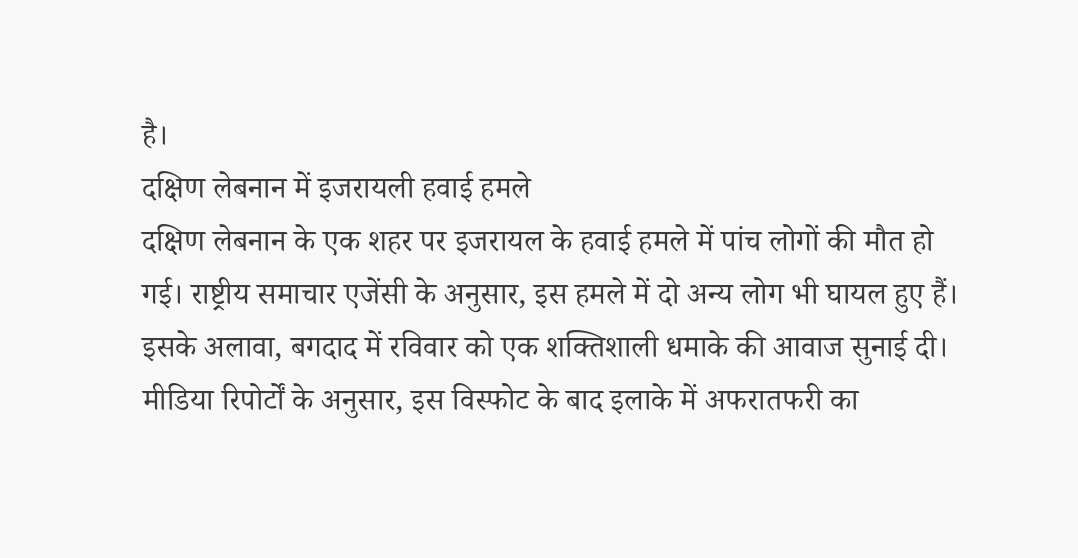है।
दक्षिण लेबनान में इजरायली हवाई हमले
दक्षिण लेबनान के एक शहर पर इजरायल के हवाई हमले में पांच लोगों की मौत हो गई। राष्ट्रीय समाचार एजेंसी के अनुसार, इस हमले में दो अन्य लोग भी घायल हुए हैं।
इसके अलावा, बगदाद में रविवार को एक शक्तिशाली धमाके की आवाज सुनाई दी। मीडिया रिपोर्टों के अनुसार, इस विस्फोट के बाद इलाके में अफरातफरी का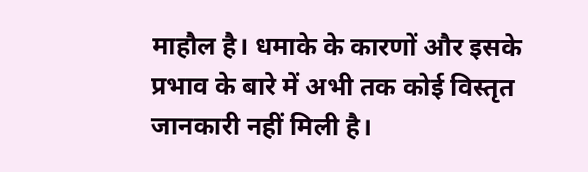माहौल है। धमाके के कारणों और इसके प्रभाव के बारे में अभी तक कोई विस्तृत जानकारी नहीं मिली है।